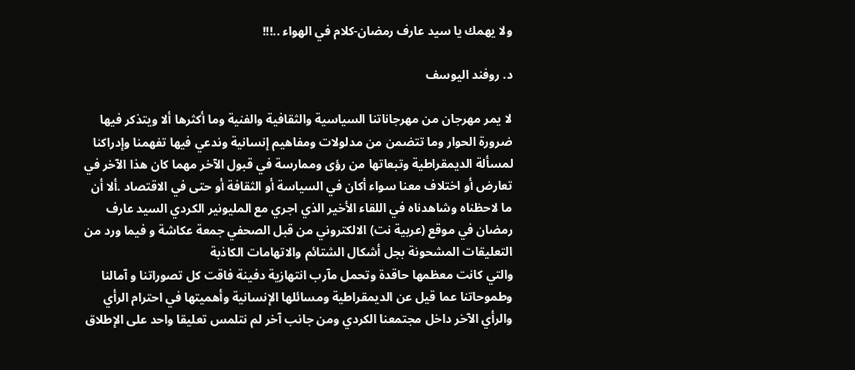ولا يهمك يا سيد عارف رمضان-كلام في الهواء ..!!!

د. روفند اليوسف

لا يمر مهرجان من مهرجاناتنا السياسية والثقافية والفنية وما أكثرها ألا ويتذكر فيها ضرورة الحوار وما تتضمن من مدلولات ومفاهيم إنسانية وندعي فيها تفهمنا وإدراكنا لمسألة الديمقراطية وتبعاتها من رؤى وممارسة في قبول الآخر مهما كان هذا الآخر في تعارض أو اختلاف معنا سواء أكان في السياسة أو الثقافة أو حتى في الاقتصاد .ألا أن ما لاحظناه وشاهدناه في اللقاء الأخير الذي اجري مع المليونير الكردي السيد عارف رمضان في موقع (عربية نت) الالكتروني من قبل الصحفي جمعة عكاشة و فيما ورد من التعليقات المشحونة بجل أشكال الشتائم والاتهامات الكاذبة
والتي كانت معظمها حاقدة وتحمل مآرب انتهازية دفينة فاقت كل تصوراتنا و آمالنا وطموحاتنا عما قيل عن الديمقراطية ومسائلها الإنسانية وأهميتها في احترام الرأي والرأي الآخر داخل مجتمعنا الكردي ومن جانب آخر لم نتلمس تعليقا واحد على الإطلاق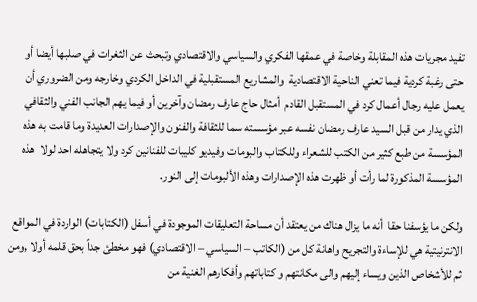تفيد مجريات هذه المقابلة وخاصة في عمقها الفكري والسياسي والاقتصادي وتبحث عن الثغرات في صلبها أيضا أو حتى رغبة كردية فيما تعني الناحية الاقتصادية  والمشاريع المستقبلية في الداخل الكردي وخارجه ومن الضروري أن يعمل عليه رجال أعمال كرد في المستقبل القادم  أمثال حاج عارف رمضان وآخرين أو فيما يهم الجانب الفني والثقافي الذي يدار من قبل السيد عارف رمضان نفسه عبر مؤسسته سما للثقافة والفنون والإصدارات العديدة وما قامت به هذه المؤسسة من طبع كثير من الكتب للشعراء وللكتاب والبومات وفيديو كليبات للفنانين كرد ولا يتجاهله احد لولا  هذه المؤسسة المذكورة لما رأت أو ظهرت هذه الإصدارات وهذه الألبومات إلى النور.

ولكن ما يؤسفنا حقا  أنه ما يزال هناك من يعتقد أن مساحة التعليقات الموجودة في أسفل (الكتابات) الواردة في المواقع الانترنيتية هي للإساءة والتجريح واهانة كل من (الكاتب – السياسي – الاقتصادي) فهو مخطئ جداً بحق قلمه أولا ,ومن ثم للأشخاص الذين ويساء إليهم والى مكانتهم و كتاباتهم وأفكارهم الغنية من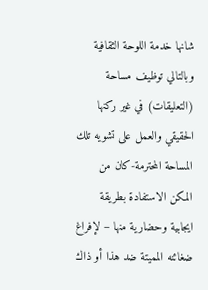شانها خدمة اللوحة الثقافية وبالتالي توظيف مساحة (التعليقات) في غير ركنها الحقيقي والعمل على تشويه تلك المساحة المحترمة-كان من المكن الاستفادة بطريقة ايجابية وحضارية منها – لإفراغ ضغائنه المميتة ضد هذا أو ذاك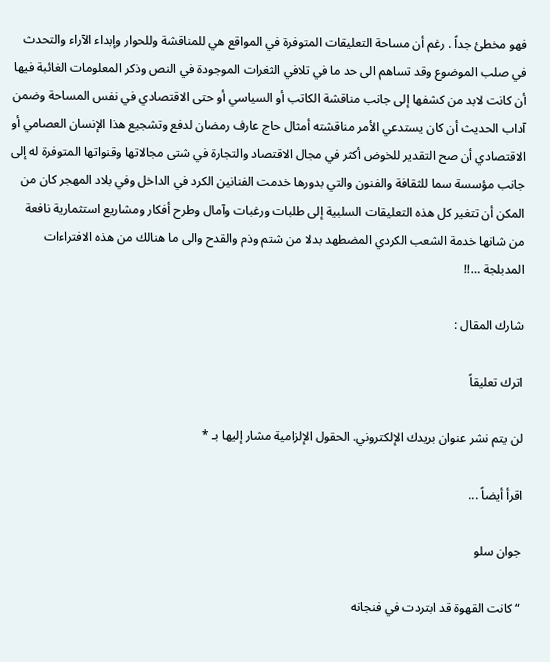فهو مخطئ جداً . رغم أن مساحة التعليقات المتوفرة في المواقع هي للمناقشة وللحوار وإبداء الآراء والتحدث في صلب الموضوع وقد تساهم الى حد ما في تلافي الثغرات الموجودة في النص وذكر المعلومات الغائبة فيها أن كانت لابد من كشفها إلى جانب مناقشة الكاتب أو السياسي أو حتى الاقتصادي في نفس المساحة وضمن آداب الحديث أن كان يستدعي الأمر مناقشته أمثال حاج عارف رمضان لدفع وتشجيع هذا الإنسان العصامي أو الاقتصادي أن صح التقدير للخوض أكثر في مجال الاقتصاد والتجارة في شتى مجالاتها وقنواتها المتوفرة له إلى جانب مؤسسة سما للثقافة والفنون والتي بدورها خدمت الفنانين الكرد في الداخل وفي بلاد المهجر كان من المكن أن تتغير كل هذه التعليقات السلبية إلى طلبات ورغبات وآمال وطرح أفكار ومشاريع استثمارية نافعة من شانها خدمة الشعب الكردي المضطهد بدلا من شتم وذم والقدح والى ما هنالك من هذه الافتراءات المدبلجة …!!

شارك المقال :

اترك تعليقاً

لن يتم نشر عنوان بريدك الإلكتروني. الحقول الإلزامية مشار إليها بـ *

اقرأ أيضاً ...

جوان سلو

“كانت القهوة قد ابتردت في فنجانه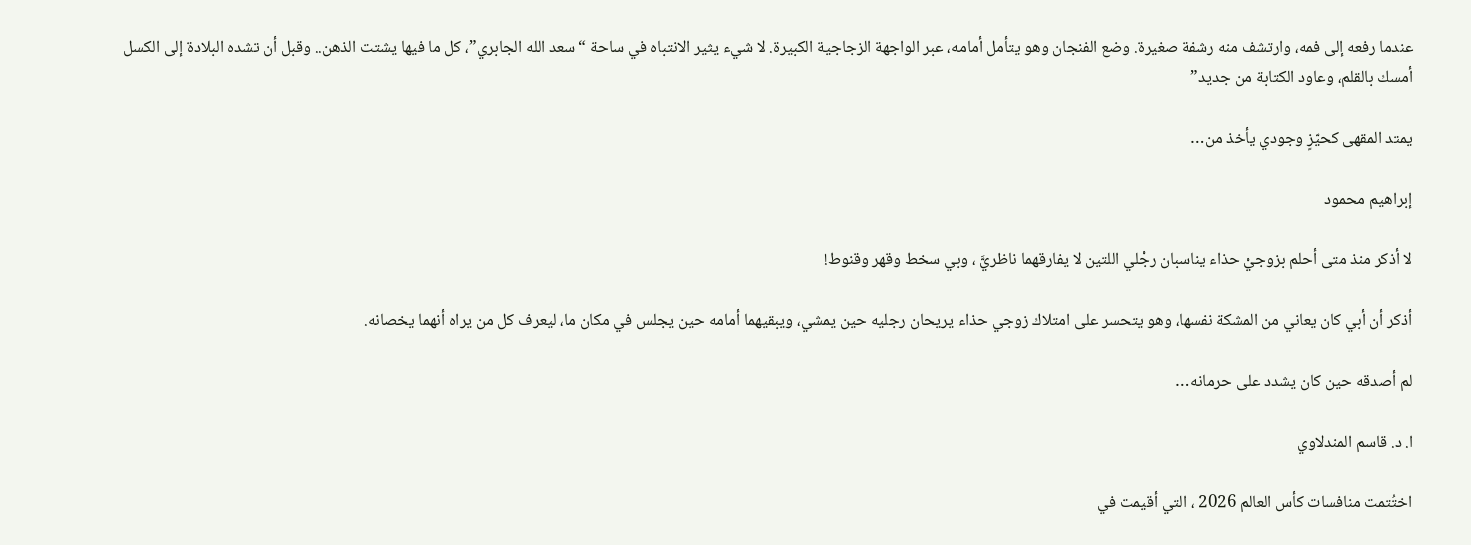عندما رفعه إلى فمه، وارتشف منه رشفة صغيرة. وضع الفنجان وهو يتأمل أمامه، عبر الواجهة الزجاجية الكبيرة. لا شيء يثير الانتباه في ساحة “سعد الله الجابري”، كل ما فيها يشتت الذهن.. وقبل أن تشده البلادة إلى الكسل أمسك بالقلم، وعاود الكتابة من جديد”

يمتد المقهى كحيّزٍ وجودي يأخذ من…

إبراهيم محمود

لا أذكر منذ متى أحلم بزوجيْ حذاء يناسبان رجْلي اللتين لا يفارقهما ناظريَّ ، وبي سخط وقهر وقنوط!

أذكر أن أبي كان يعاني من المشكة نفسها، وهو يتحسر على امتلاك زوجي حذاء يريحان رجليه حين يمشي، ويبقيهما أمامه حين يجلس في مكان ما، ليعرف كل من يراه أنهما يخصانه.

لم أصدقه حين كان يشدد على حرمانه…

ا. د. قاسم المندلاوي

اختُتمت منافسات كأس العالم 2026 ، التي أقيمت في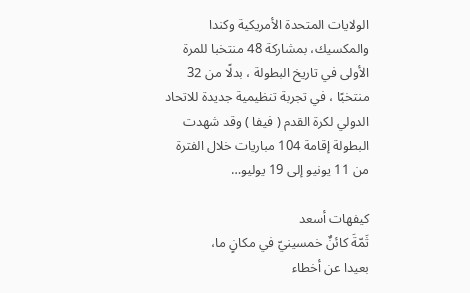الولايات المتحدة الأمريكية وكندا والمكسيك، بمشاركة 48 منتخبا للمرة الأولى في تاريخ البطولة ، بدلًا من 32 منتخبًا ، في تجربة تنظيمية جديدة للاتحاد الدولي لكرة القدم ( فيفا ) وقد شهدت البطولة إقامة 104 مباريات خلال الفترة من 11 يونيو إلى 19 يوليو…

كيفهات أسعد
ثَمّةَ كائنٌ خمسينيّ في مكانٍ ما،
بعيدا عن أخطاء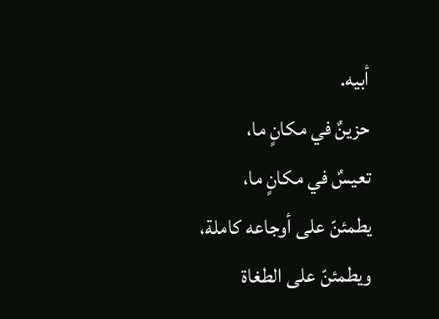أبيه.
حزينٌ في مكانٍ ما،
تعيسٌ في مكانٍ ما،
يطمئنّ على أوجاعه كاملة،
ويطمئنّ على الطغاة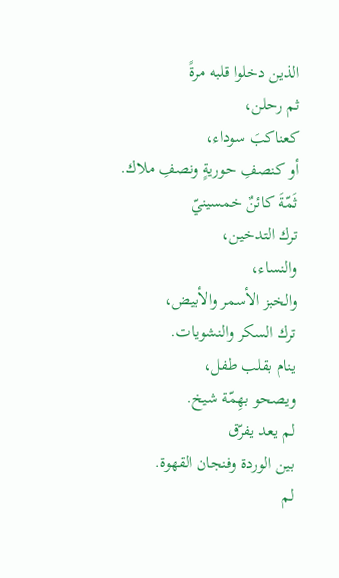الذين دخلوا قلبه مرةً
ثم رحلن،
كعناكبَ سوداء،
أو كنصفِ حوريةٍ ونصفِ ملاك.
ثَمّةَ كائنٌ خمسينيّ
ترك التدخين،
والنساء،
والخبز الأسمر والأبيض،
ترك السكر والنشويات.
ينام بقلب طفل،
ويصحو بهِمّة شيخ.
لم يعد يفرّق
بين الوردة وفنجان القهوة.
لم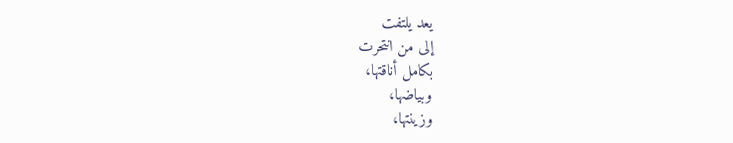يعد يلتفت
إلى من انتحرت
بكامل أناقتها،
وبياضها،
وزينتها،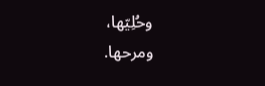وحُلِيّها،
ومرحها.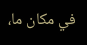في مكان ما،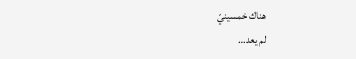هناك خمسينيّ
لم يعد…